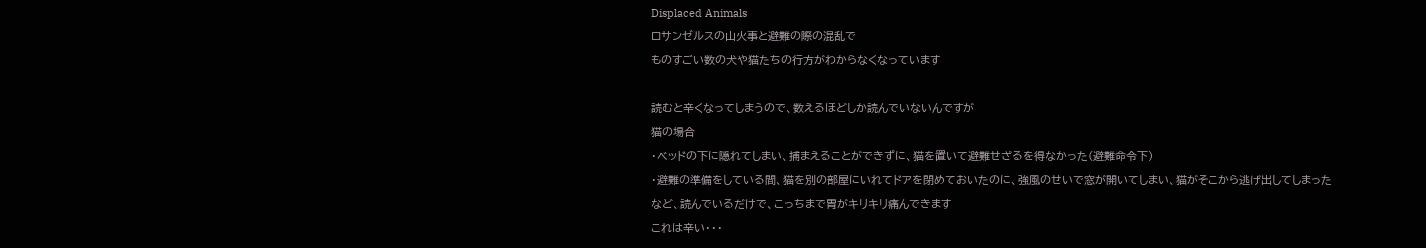Displaced Animals
ロサンゼルスの山火事と避難の際の混乱で
ものすごい数の犬や猫たちの行方がわからなくなっています

読むと辛くなってしまうので、数えるほどしか読んでいないんですが
猫の場合
・ベッドの下に隠れてしまい、捕まえることができずに、猫を置いて避難せざるを得なかった(避難命令下)
・避難の準備をしている間、猫を別の部屋にいれてドアを閉めておいたのに、強風のせいで窓が開いてしまい、猫がそこから逃げ出してしまった
など、読んでいるだけで、こっちまで胃がキリキリ痛んできます
これは辛い・・・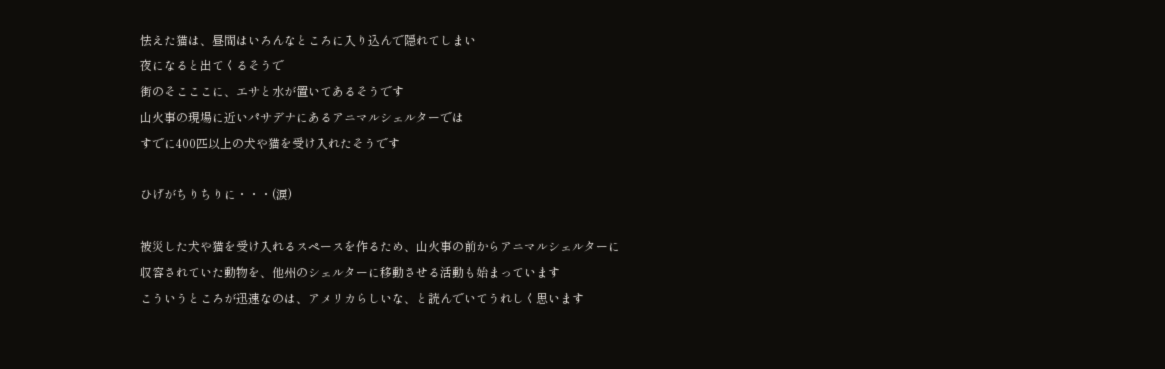怯えた猫は、昼間はいろんなところに入り込んで隠れてしまい
夜になると出てくるそうで
街のそこここに、エサと水が置いてあるそうです
山火事の現場に近いパサデナにあるアニマルシェルターでは
すでに400匹以上の犬や猫を受け入れたそうです

ひげがちりちりに・・・(涙)

被災した犬や猫を受け入れるスペースを作るため、山火事の前からアニマルシェルターに収容されていた動物を、他州のシェルターに移動させる活動も始まっています
こういうところが迅速なのは、アメリカらしいな、と読んでいてうれしく思います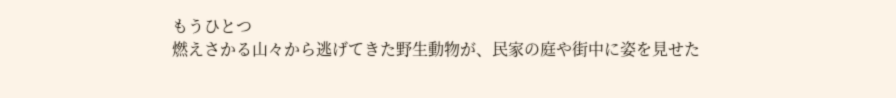もうひとつ
燃えさかる山々から逃げてきた野生動物が、民家の庭や街中に姿を見せた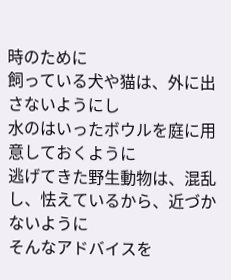時のために
飼っている犬や猫は、外に出さないようにし
水のはいったボウルを庭に用意しておくように
逃げてきた野生動物は、混乱し、怯えているから、近づかないように
そんなアドバイスを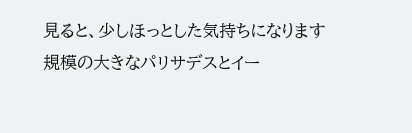見ると、少しほっとした気持ちになります
規模の大きなパリサデスとイー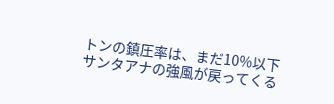トンの鎮圧率は、まだ10%以下
サンタアナの強風が戻ってくる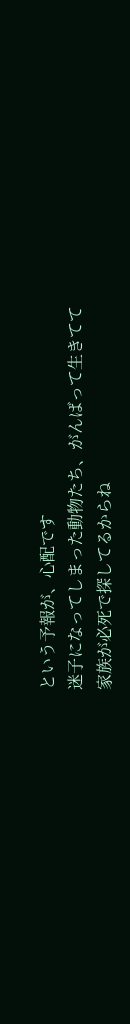という予報が、心配です
迷子になってしまった動物たち、がんばって生きてて
家族が必死で探してるからね